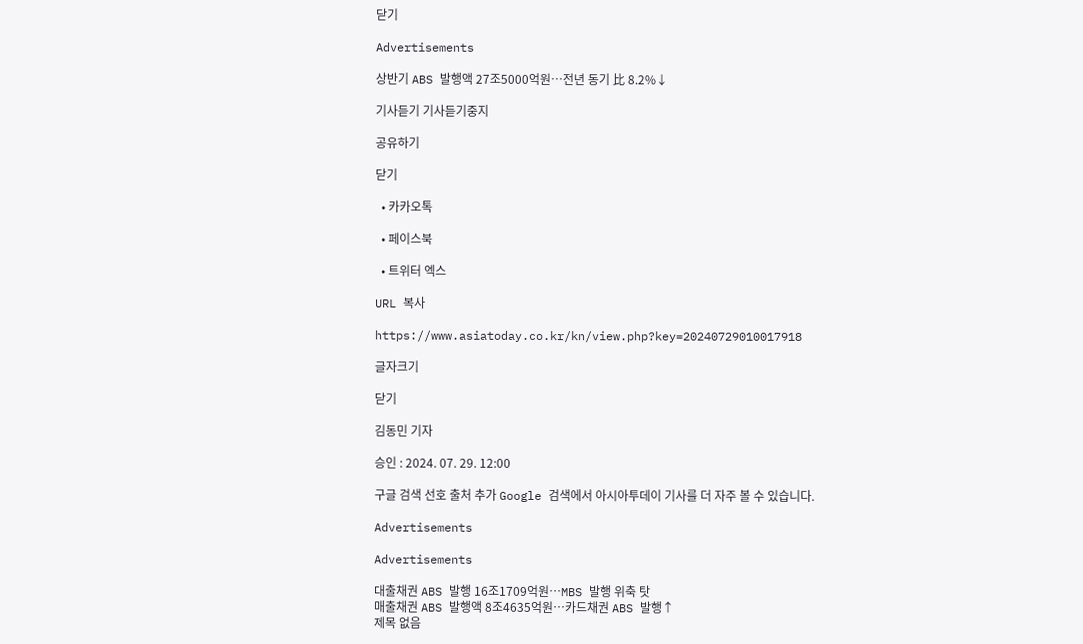닫기

Advertisements

상반기 ABS 발행액 27조5000억원…전년 동기 比 8.2%↓

기사듣기 기사듣기중지

공유하기

닫기

  • 카카오톡

  • 페이스북

  • 트위터 엑스

URL 복사

https://www.asiatoday.co.kr/kn/view.php?key=20240729010017918

글자크기

닫기

김동민 기자

승인 : 2024. 07. 29. 12:00

구글 검색 선호 출처 추가 Google 검색에서 아시아투데이 기사를 더 자주 볼 수 있습니다.

Advertisements

Advertisements

대출채권 ABS 발행 16조1709억원…MBS 발행 위축 탓
매출채권 ABS 발행액 8조4635억원…카드채권 ABS 발행↑
제목 없음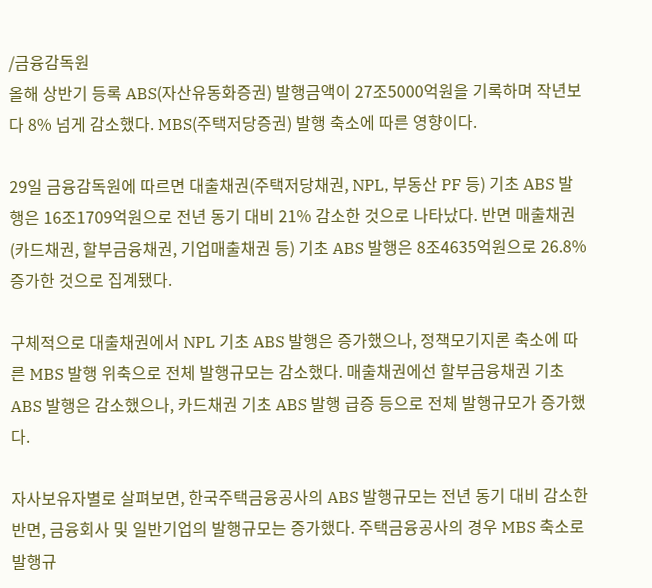/금융감독원
올해 상반기 등록 ABS(자산유동화증권) 발행금액이 27조5000억원을 기록하며 작년보다 8% 넘게 감소했다. MBS(주택저당증권) 발행 축소에 따른 영향이다.

29일 금융감독원에 따르면 대출채권(주택저당채권, NPL, 부동산 PF 등) 기초 ABS 발행은 16조1709억원으로 전년 동기 대비 21% 감소한 것으로 나타났다. 반면 매출채권(카드채권, 할부금융채권, 기업매출채권 등) 기초 ABS 발행은 8조4635억원으로 26.8% 증가한 것으로 집계됐다.

구체적으로 대출채권에서 NPL 기초 ABS 발행은 증가했으나, 정책모기지론 축소에 따른 MBS 발행 위축으로 전체 발행규모는 감소했다. 매출채권에선 할부금융채권 기초 ABS 발행은 감소했으나, 카드채권 기초 ABS 발행 급증 등으로 전체 발행규모가 증가했다.

자사보유자별로 살펴보면, 한국주택금융공사의 ABS 발행규모는 전년 동기 대비 감소한 반면, 금융회사 및 일반기업의 발행규모는 증가했다. 주택금융공사의 경우 MBS 축소로 발행규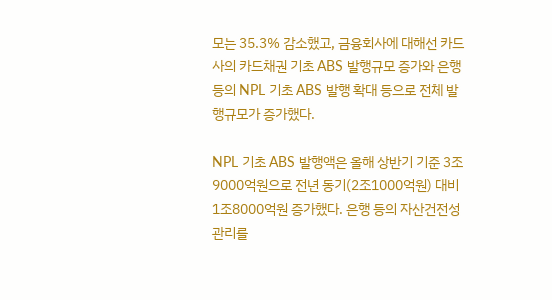모는 35.3% 감소했고, 금융회사에 대해선 카드사의 카드채권 기초 ABS 발행규모 증가와 은행 등의 NPL 기초 ABS 발행 확대 등으로 전체 발행규모가 증가했다.

NPL 기초 ABS 발행액은 올해 상반기 기준 3조9000억원으로 전년 동기(2조1000억원) 대비 1조8000억원 증가했다. 은행 등의 자산건전성 관리를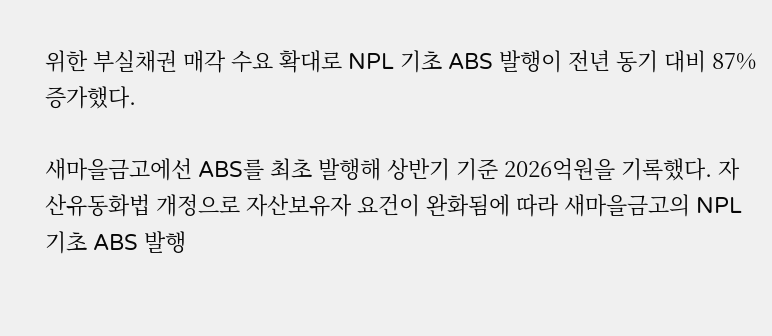위한 부실채권 매각 수요 확대로 NPL 기초 ABS 발행이 전년 동기 대비 87% 증가했다.

새마을금고에선 ABS를 최초 발행해 상반기 기준 2026억원을 기록했다. 자산유동화법 개정으로 자산보유자 요건이 완화됨에 따라 새마을금고의 NPL 기초 ABS 발행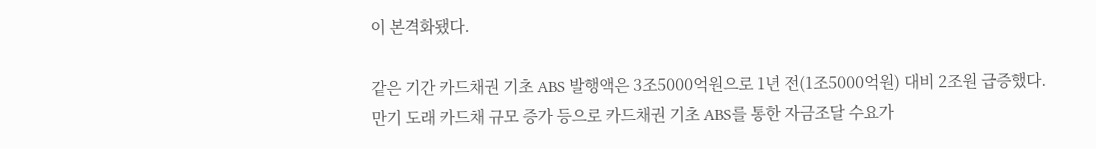이 본격화됐다.

같은 기간 카드채권 기초 ABS 발행액은 3조5000억원으로 1년 전(1조5000억원) 대비 2조원 급증했다. 만기 도래 카드채 규모 증가 등으로 카드채권 기초 ABS를 통한 자금조달 수요가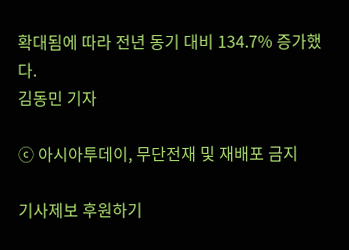확대됨에 따라 전년 동기 대비 134.7% 증가했다.
김동민 기자

ⓒ 아시아투데이, 무단전재 및 재배포 금지

기사제보 후원하기